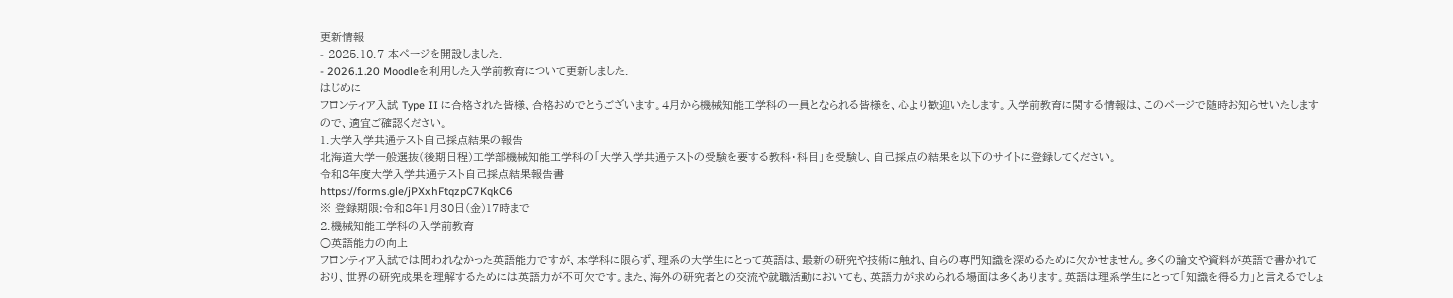更新情報
- 2025.10.7 本ページを開設しました.
- 2026.1.20 Moodleを利用した入学前教育について更新しました.
はじめに
フロンティア入試 Type II に合格された皆様、合格おめでとうございます。4月から機械知能工学科の一員となられる皆様を、心より歓迎いたします。入学前教育に関する情報は、このページで随時お知らせいたしますので、適宜ご確認ください。
1.大学入学共通テスト自己採点結果の報告
北海道大学一般選抜(後期日程)工学部機械知能工学科の「大学入学共通テストの受験を要する教科・科目」を受験し、自己採点の結果を以下のサイトに登録してください。
令和8年度大学入学共通テスト自己採点結果報告書
https://forms.gle/jPXxhFtqzpC7KqkC6
※ 登録期限:令和8年1月30日(金)17時まで
2.機械知能工学科の入学前教育
○英語能力の向上
フロンティア入試では問われなかった英語能力ですが、本学科に限らず、理系の大学生にとって英語は、最新の研究や技術に触れ、自らの専門知識を深めるために欠かせません。多くの論文や資料が英語で書かれており、世界の研究成果を理解するためには英語力が不可欠です。また、海外の研究者との交流や就職活動においても、英語力が求められる場面は多くあります。英語は理系学生にとって「知識を得る力」と言えるでしょ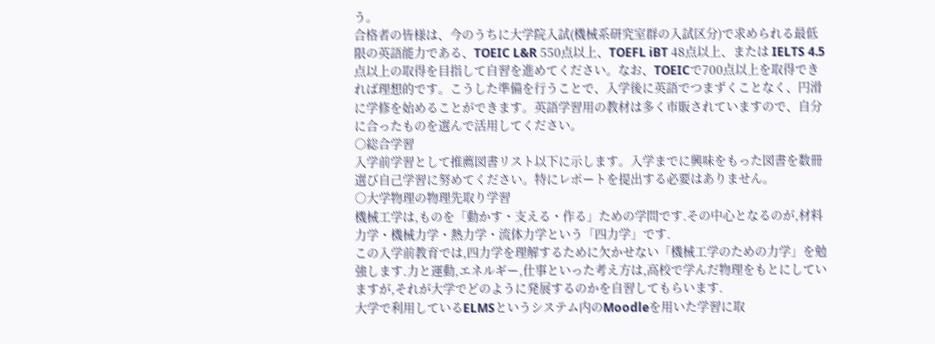う。
合格者の皆様は、今のうちに大学院入試(機械系研究室群の入試区分)で求められる最低限の英語能力である、TOEIC L&R 550点以上、TOEFL iBT 48点以上、または IELTS 4.5点以上の取得を目指して自習を進めてください。なお、TOEICで700点以上を取得できれば理想的です。こうした準備を行うことで、入学後に英語でつまずくことなく、円滑に学修を始めることができます。英語学習用の教材は多く市販されていますので、自分に合ったものを選んで活用してください。
○総合学習
入学前学習として推薦図書リスト以下に示します。入学までに興味をもった図書を数冊選び自己学習に努めてください。特にレポートを提出する必要はありません。
○大学物理の物理先取り学習
機械工学は,ものを「動かす・支える・作る」ための学問です.その中心となるのが,材料力学・機械力学・熱力学・流体力学という「四力学」です.
この入学前教育では,四力学を理解するために欠かせない「機械工学のための力学」を勉強します.力と運動,エネルギー,仕事といった考え方は,高校で学んだ物理をもとにしていますが,それが大学でどのように発展するのかを自習してもらいます.
大学で利用しているELMSというシステム内のMoodleを用いた学習に取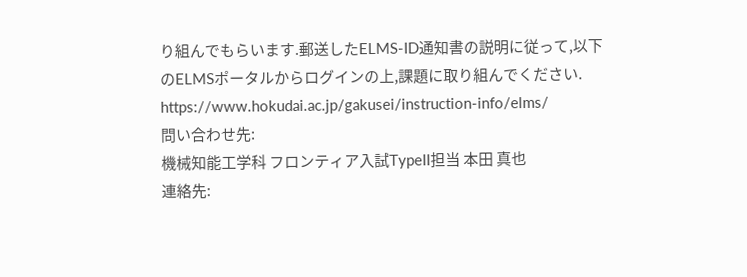り組んでもらいます.郵送したELMS-ID通知書の説明に従って,以下のELMSポータルからログインの上,課題に取り組んでください.
https://www.hokudai.ac.jp/gakusei/instruction-info/elms/
問い合わせ先:
機械知能工学科 フロンティア入試TypeII担当 本田 真也
連絡先: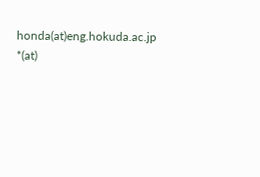honda(at)eng.hokuda.ac.jp *(at)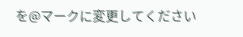を@マークに変更してください